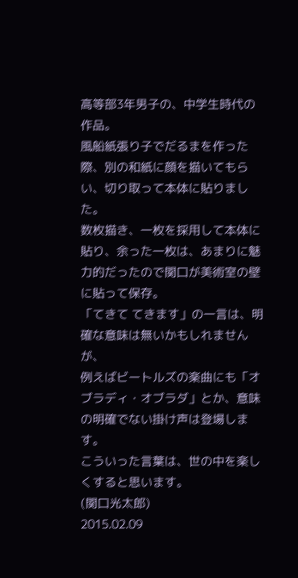高等部3年男子の、中学生時代の作品。
風船紙張り子でだるまを作った際、別の和紙に顔を描いてもらい、切り取って本体に貼りました。
数枚描き、一枚を採用して本体に貼り、余った一枚は、あまりに魅力的だったので関口が美術室の壁に貼って保存。
「てきて てきます」の一言は、明確な意味は無いかもしれませんが、
例えばビートルズの楽曲にも「オブラディ・オブラダ」とか、意味の明確でない掛け声は登場します。
こういった言葉は、世の中を楽しくすると思います。
(関口光太郎)
2015.02.09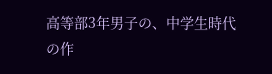高等部3年男子の、中学生時代の作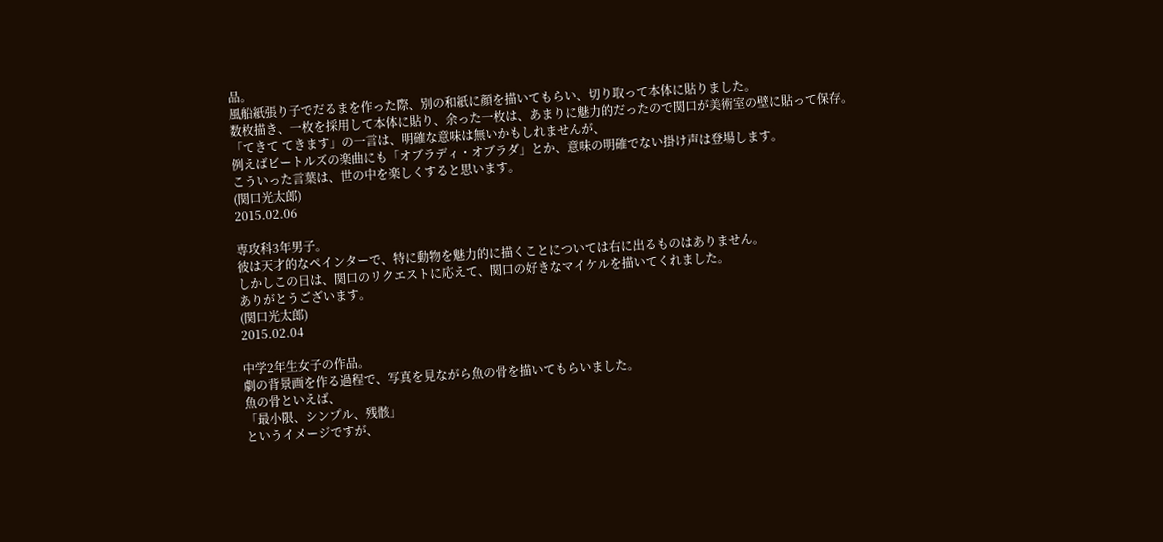品。
風船紙張り子でだるまを作った際、別の和紙に顔を描いてもらい、切り取って本体に貼りました。
数枚描き、一枚を採用して本体に貼り、余った一枚は、あまりに魅力的だったので関口が美術室の壁に貼って保存。
「てきて てきます」の一言は、明確な意味は無いかもしれませんが、
例えばビートルズの楽曲にも「オブラディ・オブラダ」とか、意味の明確でない掛け声は登場します。
こういった言葉は、世の中を楽しくすると思います。
(関口光太郎)
2015.02.06

専攻科3年男子。
彼は天才的なペインターで、特に動物を魅力的に描くことについては右に出るものはありません。
しかしこの日は、関口のリクエストに応えて、関口の好きなマイケルを描いてくれました。
ありがとうございます。
(関口光太郎)
2015.02.04

中学2年生女子の作品。
劇の背景画を作る過程で、写真を見ながら魚の骨を描いてもらいました。
魚の骨といえば、
「最小限、シンプル、残骸」
というイメージですが、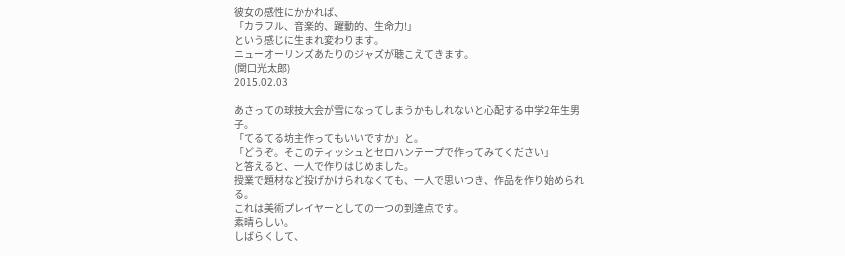彼女の感性にかかれば、
「カラフル、音楽的、躍動的、生命力!」
という感じに生まれ変わります。
ニューオーリンズあたりのジャズが聴こえてきます。
(関口光太郎)
2015.02.03

あさっての球技大会が雪になってしまうかもしれないと心配する中学2年生男子。
「てるてる坊主作ってもいいですか」と。
「どうぞ。そこのティッシュとセロハンテープで作ってみてください」
と答えると、一人で作りはじめました。
授業で題材など投げかけられなくても、一人で思いつき、作品を作り始められる。
これは美術プレイヤーとしての一つの到達点です。
素晴らしい。
しばらくして、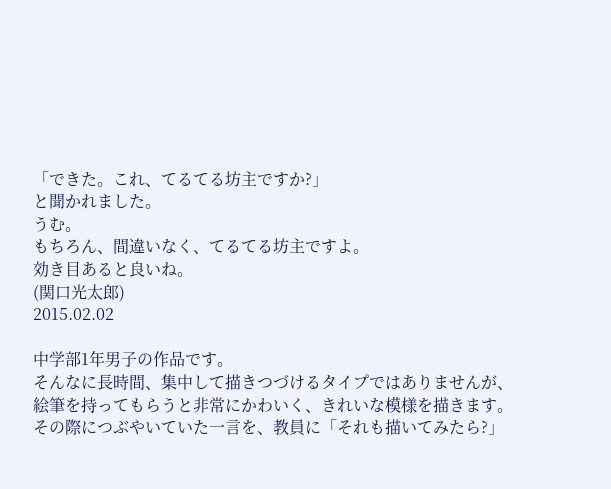「できた。これ、てるてる坊主ですか?」
と聞かれました。
うむ。
もちろん、間違いなく、てるてる坊主ですよ。
効き目あると良いね。
(関口光太郎)
2015.02.02

中学部1年男子の作品です。
そんなに長時間、集中して描きつづけるタイプではありませんが、
絵筆を持ってもらうと非常にかわいく、きれいな模様を描きます。
その際につぶやいていた一言を、教員に「それも描いてみたら?」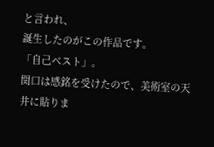と言われ、
誕生したのがこの作品です。
「自己ベスト」。
関口は感銘を受けたので、美術室の天井に貼りま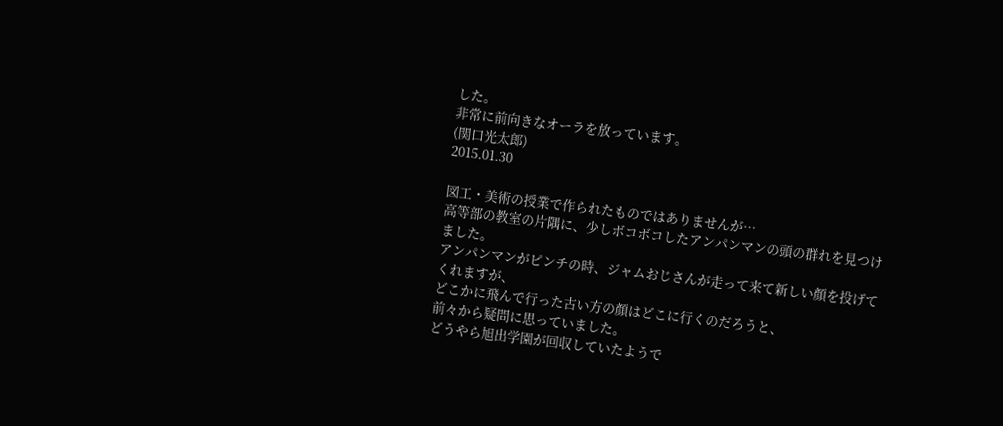した。
非常に前向きなオーラを放っています。
(関口光太郎)
2015.01.30

図工・美術の授業で作られたものではありませんが…
高等部の教室の片隅に、少しボコボコしたアンパンマンの頭の群れを見つけました。
アンパンマンがピンチの時、ジャムおじさんが走って来て新しい顔を投げてくれますが、
どこかに飛んで行った古い方の顔はどこに行くのだろうと、
前々から疑問に思っていました。
どうやら旭出学園が回収していたようで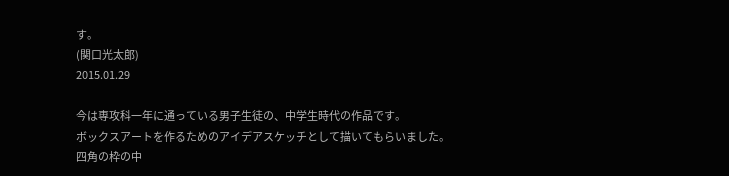す。
(関口光太郎)
2015.01.29

今は専攻科一年に通っている男子生徒の、中学生時代の作品です。
ボックスアートを作るためのアイデアスケッチとして描いてもらいました。
四角の枠の中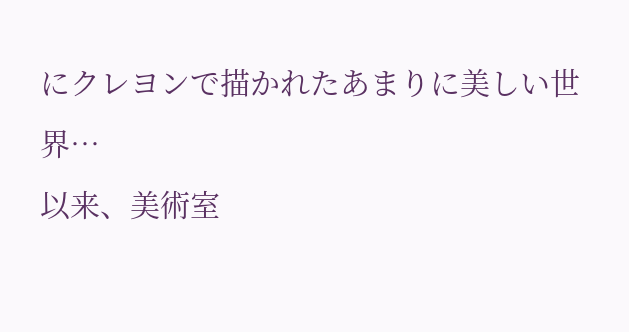にクレヨンで描かれたあまりに美しい世界…
以来、美術室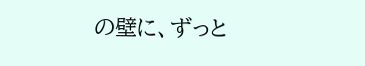の壁に、ずっと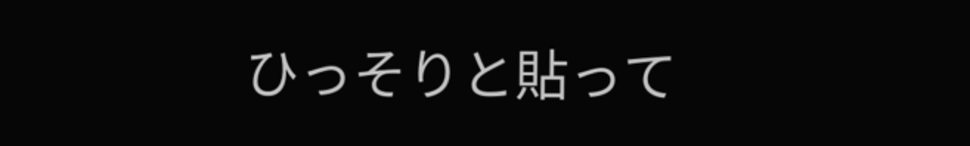ひっそりと貼って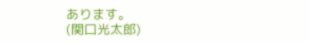あります。
(関口光太郎)